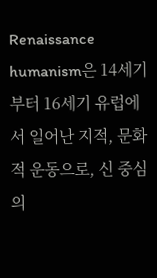Renaissance humanism은 14세기부터 16세기 유럽에서 일어난 지적, 문화적 운동으로, 신 중심의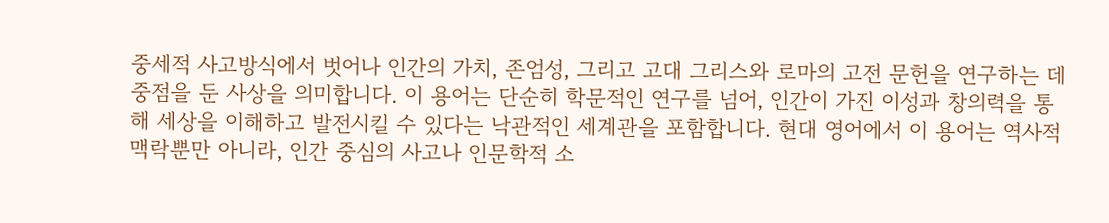중세적 사고방식에서 벗어나 인간의 가치, 존엄성, 그리고 고대 그리스와 로마의 고전 문헌을 연구하는 데 중점을 둔 사상을 의미합니다. 이 용어는 단순히 학문적인 연구를 넘어, 인간이 가진 이성과 창의력을 통해 세상을 이해하고 발전시킬 수 있다는 낙관적인 세계관을 포함합니다. 현대 영어에서 이 용어는 역사적 맥락뿐만 아니라, 인간 중심의 사고나 인문학적 소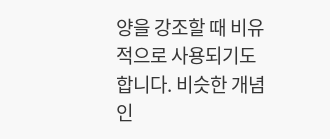양을 강조할 때 비유적으로 사용되기도 합니다. 비슷한 개념인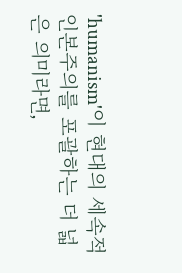'humanism'이 현대의 세속적 인본주의를 포괄하는 더 넓은 의미라면,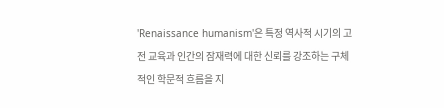'Renaissance humanism'은 특정 역사적 시기의 고전 교육과 인간의 잠재력에 대한 신뢰를 강조하는 구체적인 학문적 흐름을 지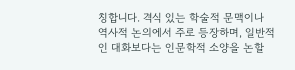칭합니다. 격식 있는 학술적 문맥이나 역사적 논의에서 주로 등장하며, 일반적인 대화보다는 인문학적 소양을 논할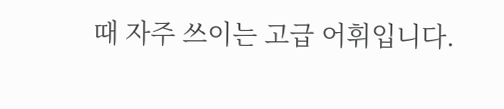때 자주 쓰이는 고급 어휘입니다.